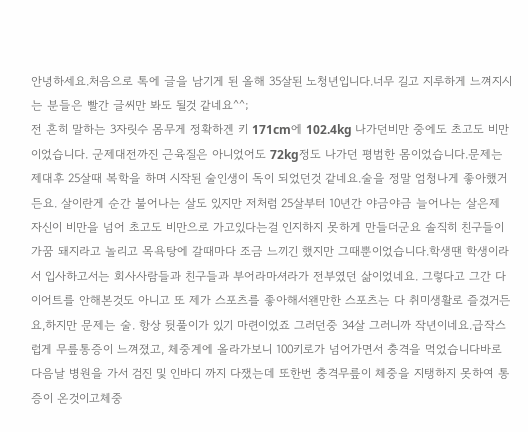안녕하세요.처음으로 톡에 글을 남기게 된 올해 35살된 노청년입니다.너무 길고 지루하게 느껴지시는 분들은 빨간 글씨만 봐도 될것 같네요^^;
전 흔히 말하는 3자릿수 몸무게 정확하겐 키 171cm에 102.4kg 나가던비만 중에도 초고도 비만이었습니다. 군제대전까진 근육질은 아니었어도 72kg정도 나가던 평범한 몸이었습니다.문제는 제대후 25살때 복학을 하며 시작된 술인생이 독이 되었던것 같네요.술을 정말 엄청나게 좋아했거든요. 살이란게 순간 불어나는 살도 있지만 저처럼 25살부터 10년간 야금야금 늘어나는 살은제 자신이 비만을 넘어 초고도 비만으로 가고있다는걸 인지하지 못하게 만들더군요 솔직히 친구들이 가꿈 돼지라고 놀리고 목욕탕에 갈때마다 조금 느끼긴 했지만 그때뿐이었습니다.학생땐 학생이라서 입사하고서는 회사사람들과 친구들과 부어라마셔라가 전부였던 삶이었네요. 그렇다고 그간 다이어트를 안해본것도 아니고 또 제가 스포츠를 좋아해서왠만한 스포츠는 다 취미생활로 즐겼거든요,하지만 문제는 술. 항상 뒷풀이가 있기 마련이었죠 그러던중 34살 그러니까 작년이네요.급작스럽게 무릎통증이 느껴졌고, 체중계에 올라가보니 100키로가 넘어가면서 충격을 먹었습니다바로 다음날 병원을 가서 검진 및 인바디 까지 다쟀는데 또한번 충격무릎이 체중을 지탱하지 못하여 통증이 온것이고체중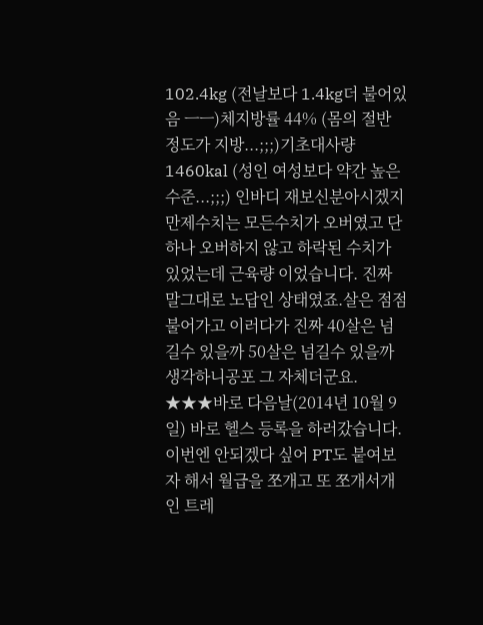102.4kg (전날보다 1.4kg더 불어있음 ㅡㅡ)체지방률 44% (몸의 절반 정도가 지방...;;;)기초대사량 1460kal (성인 여성보다 약간 높은 수준...;;;) 인바디 재보신분아시겠지만제수치는 모든수치가 오버였고 단하나 오버하지 않고 하락된 수치가 있었는데 근육량 이었습니다. 진짜 말그대로 노답인 상태였죠.살은 점점 불어가고 이러다가 진짜 40살은 넘길수 있을까 50살은 넘길수 있을까 생각하니공포 그 자체더군요. ★★★바로 다음날(2014년 10월 9일) 바로 헬스 등록을 하러갔습니다.이번엔 안되겠다 싶어 PT도 붙여보자 해서 월급을 쪼개고 또 쪼개서개인 트레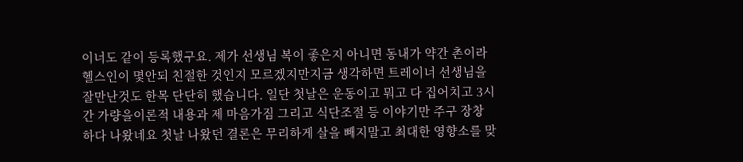이너도 같이 등록했구요. 제가 선생님 복이 좋은지 아니면 동내가 약간 촌이라 헬스인이 몇안되 친절한 것인지 모르겠지만지금 생각하면 트레이너 선생님을 잘만난것도 한목 단단히 했습니다. 일단 첫날은 운동이고 뭐고 다 집어치고 3시간 가량을이론적 내용과 제 마음가짐 그리고 식단조절 등 이야기만 주구 장창 하다 나왔네요 첫날 나왔던 결론은 무리하게 살을 빼지말고 최대한 영향소를 맞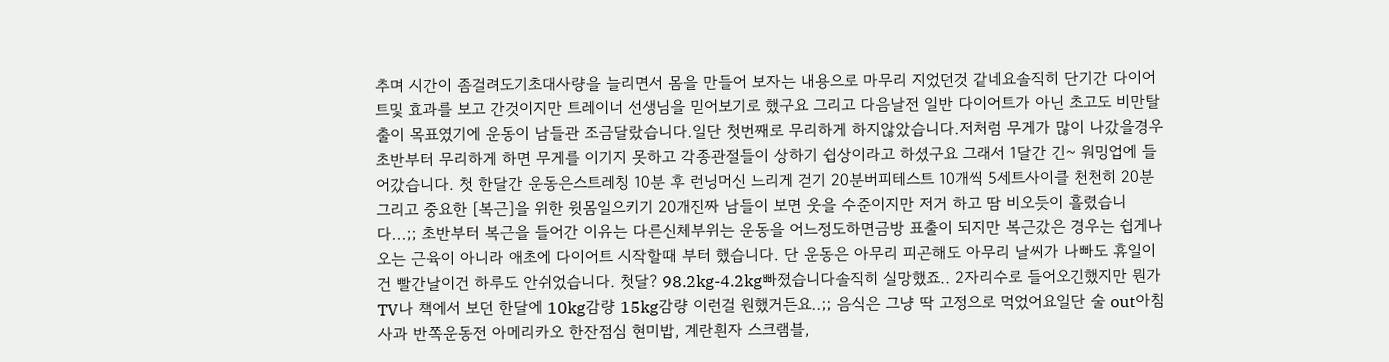추며 시간이 좀걸려도기초대사량을 늘리면서 몸을 만들어 보자는 내용으로 마무리 지었던것 같네요솔직히 단기간 다이어트및 효과를 보고 간것이지만 트레이너 선생님을 믿어보기로 했구요 그리고 다음날전 일반 다이어트가 아닌 초고도 비만탈출이 목표였기에 운동이 남들관 조금달랐습니다.일단 첫번째로 무리하게 하지않았습니다.저처럼 무게가 많이 나갔을경우 초반부터 무리하게 하면 무게를 이기지 못하고 각종관절들이 상하기 쉽상이라고 하셨구요 그래서 1달간 긴~ 워밍업에 들어갔습니다. 첫 한달간 운동은스트레칭 10분 후 런닝머신 느리게 걷기 20분버피테스트 10개씩 5세트사이클 천천히 20분그리고 중요한 [복근]을 위한 윗몸일으키기 20개진짜 남들이 보면 웃을 수준이지만 저거 하고 땀 비오듯이 흘렸습니다...;; 초반부터 복근을 들어간 이유는 다른신체부위는 운동을 어느정도하면금방 표출이 되지만 복근갔은 경우는 쉽게나오는 근육이 아니라 애초에 다이어트 시작할때 부터 했습니다. 단 운동은 아무리 피곤해도 아무리 날씨가 나빠도 휴일이건 빨간날이건 하루도 안쉬었습니다. 첫달? 98.2kg-4.2kg빠졌습니다솔직히 실망했죠.. 2자리수로 들어오긴했지만 뭔가TV나 책에서 보던 한달에 10kg감량 15kg감량 이런걸 원했거든요..;; 음식은 그냥 딱 고정으로 먹었어요일단 술 out아침 사과 반쪽운동전 아메리카오 한잔점심 현미밥, 계란흰자 스크램블,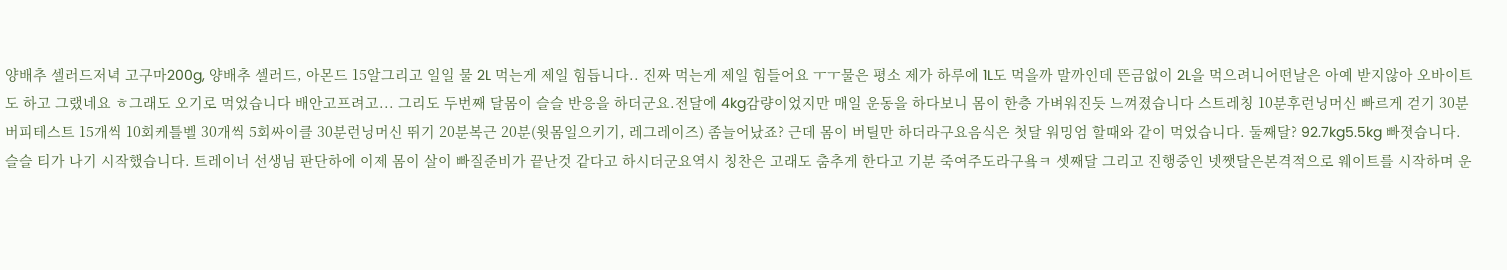양배추 셀러드저녁 고구마200g, 양배추 셀러드, 아몬드 15알그리고 일일 물 2L 먹는게 제일 힘듭니다.. 진짜 먹는게 제일 힘들어요 ㅜㅜ물은 평소 제가 하루에 1L도 먹을까 말까인데 뜬금없이 2L을 먹으려니어떤날은 아예 받지않아 오바이트도 하고 그랬네요 ㅎ그래도 오기로 먹었습니다 배안고프려고... 그리도 두번째 달몸이 슬슬 반응을 하더군요.전달에 4kg감량이었지만 매일 운동을 하다보니 몸이 한층 가벼워진듯 느껴졌습니다 스트레칭 10분후런닝머신 빠르게 걷기 30분버피테스트 15개씩 10회케틀벨 30개씩 5회싸이클 30분런닝머신 뛰기 20분복근 20분(윗몸일으키기, 레그레이즈) 좀늘어났죠? 근데 몸이 버틸만 하더라구요음식은 첫달 워밍엄 할때와 같이 먹었습니다. 둘째달? 92.7kg5.5kg 빠졋습니다.슬슬 티가 나기 시작했습니다. 트레이너 선생님 판단하에 이제 몸이 살이 빠질준비가 끝난것 같다고 하시더군요역시 칭찬은 고래도 춤추게 한다고 기분 죽여주도라구욬ㅋ 셋째달 그리고 진행중인 넷쨋달은본격적으로 웨이트를 시작하며 운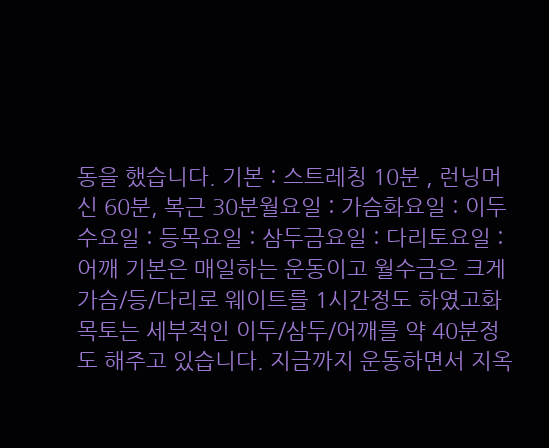동을 했습니다. 기본 : 스트레칭 10분 , 런닝머신 60분, 복근 30분월요일 : 가슴화요일 : 이두수요일 : 등목요일 : 삼두금요일 : 다리토요일 : 어깨 기본은 매일하는 운동이고 월수금은 크게 가슴/등/다리로 웨이트를 1시간정도 하였고화목토는 세부적인 이두/삼두/어깨를 약 40분정도 해주고 있습니다. 지금까지 운동하면서 지옥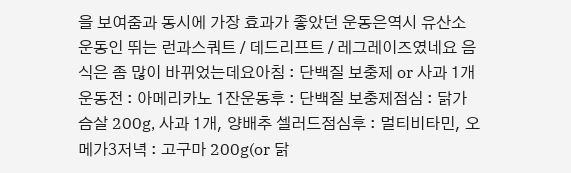을 보여줌과 동시에 가장 효과가 좋았던 운동은역시 유산소 운동인 뛰는 런과스쿼트 / 데드리프트 / 레그레이즈였네요 음식은 좀 많이 바뀌었는데요아침 : 단백질 보충제 or 사과 1개운동전 : 아메리카노 1잔운동후 : 단백질 보충제점심 : 닭가슴살 200g, 사과 1개, 양배추 셀러드점심후 : 멀티비타민, 오메가3저녁 : 고구마 200g(or 닭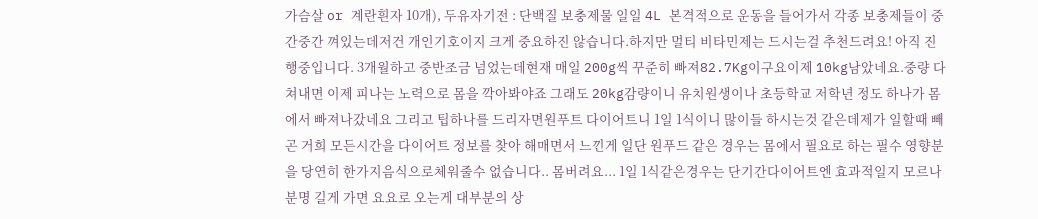가슴살 or 계란흰자 10개), 두유자기전 : 단백질 보충제물 일일 4L 본격적으로 운동을 들어가서 각종 보충제들이 중간중간 껴있는데저건 개인기호이지 크게 중요하진 않습니다.하지만 멀티 비타민제는 드시는걸 추천드려요! 아직 진행중입니다. 3개월하고 중반조금 넘었는데현재 매일 200g씩 꾸준히 빠져82.7Kg이구요이제 10kg남았네요.중량 다쳐내면 이제 피나는 노력으로 몸을 깍아봐야죠 그래도 20kg감량이니 유치원생이나 초등학교 저학년 정도 하나가 몸에서 빠져나갔네요 그리고 팁하나를 드리자면원푸트 다이어트니 1일 1식이니 많이들 하시는것 같은데제가 일할때 빼곤 거희 모든시간을 다이어트 정보를 찾아 해매면서 느낀게 일단 원푸드 같은 경우는 몸에서 필요로 하는 필수 영향분을 당연히 한가지음식으로체워줄수 없습니다.. 몸버려요... 1일 1식같은경우는 단기간다이어트엔 효과적일지 모르나 분명 길게 가면 요요로 오는게 대부분의 상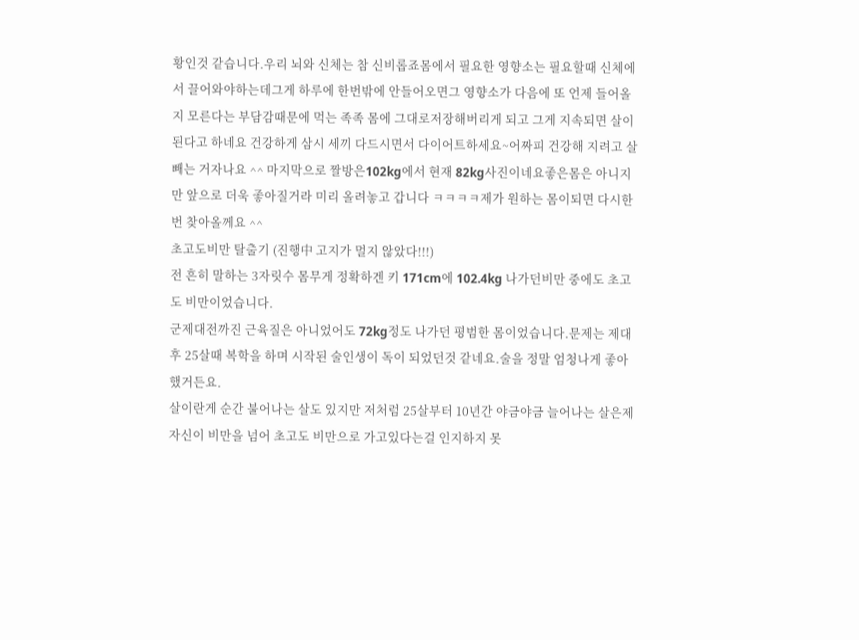황인것 같습니다.우리 뇌와 신체는 참 신비롭죠몸에서 필요한 영향소는 필요할때 신체에서 끌어와야하는데그게 하루에 한번밖에 안들어오면그 영향소가 다음에 또 언제 들어올지 모른다는 부담감때문에 먹는 족족 몸에 그대로저장해버리게 되고 그게 지속되면 살이 된다고 하네요 건강하게 삼시 세끼 다드시면서 다이어트하세요~어짜피 건강해 지려고 살빼는 거자나요 ^^ 마지막으로 짤방은102kg에서 현재 82kg사진이네요좋은몸은 아니지만 앞으로 더욱 좋아질거라 미리 올려놓고 갑니다 ㅋㅋㅋㅋ제가 원하는 몸이되면 다시한번 찾아올께요 ^^
초고도비만 탈출기 (진행中 고지가 멀지 않았다!!!)
전 흔히 말하는 3자릿수 몸무게 정확하겐 키 171cm에 102.4kg 나가던비만 중에도 초고도 비만이었습니다.
군제대전까진 근육질은 아니었어도 72kg정도 나가던 평범한 몸이었습니다.문제는 제대후 25살때 복학을 하며 시작된 술인생이 독이 되었던것 같네요.술을 정말 엄청나게 좋아했거든요.
살이란게 순간 불어나는 살도 있지만 저처럼 25살부터 10년간 야금야금 늘어나는 살은제 자신이 비만을 넘어 초고도 비만으로 가고있다는걸 인지하지 못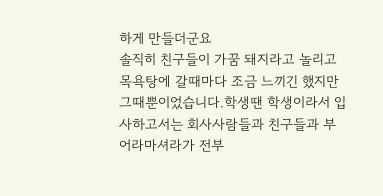하게 만들더군요
솔직히 친구들이 가꿈 돼지라고 놀리고 목욕탕에 갈때마다 조금 느끼긴 했지만 그때뿐이었습니다.학생땐 학생이라서 입사하고서는 회사사람들과 친구들과 부어라마셔라가 전부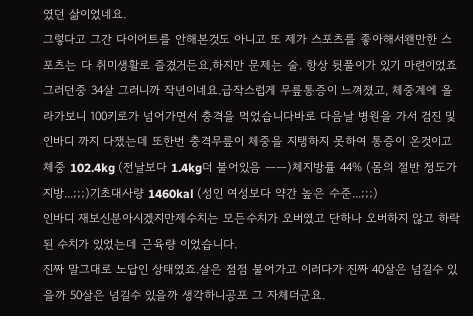였던 삶이었네요.
그렇다고 그간 다이어트를 안해본것도 아니고 또 제가 스포츠를 좋아해서왠만한 스포츠는 다 취미생활로 즐겼거든요,하지만 문제는 술. 항상 뒷풀이가 있기 마련이었죠
그러던중 34살 그러니까 작년이네요.급작스럽게 무릎통증이 느껴졌고, 체중계에 올라가보니 100키로가 넘어가면서 충격을 먹었습니다바로 다음날 병원을 가서 검진 및 인바디 까지 다쟀는데 또한번 충격무릎이 체중을 지탱하지 못하여 통증이 온것이고체중 102.4kg (전날보다 1.4kg더 불어있음 ㅡㅡ)체지방률 44% (몸의 절반 정도가 지방...;;;)기초대사량 1460kal (성인 여성보다 약간 높은 수준...;;;)
인바디 재보신분아시겠지만제수치는 모든수치가 오버였고 단하나 오버하지 않고 하락된 수치가 있었는데 근육량 이었습니다.
진짜 말그대로 노답인 상태였죠.살은 점점 불어가고 이러다가 진짜 40살은 넘길수 있을까 50살은 넘길수 있을까 생각하니공포 그 자체더군요.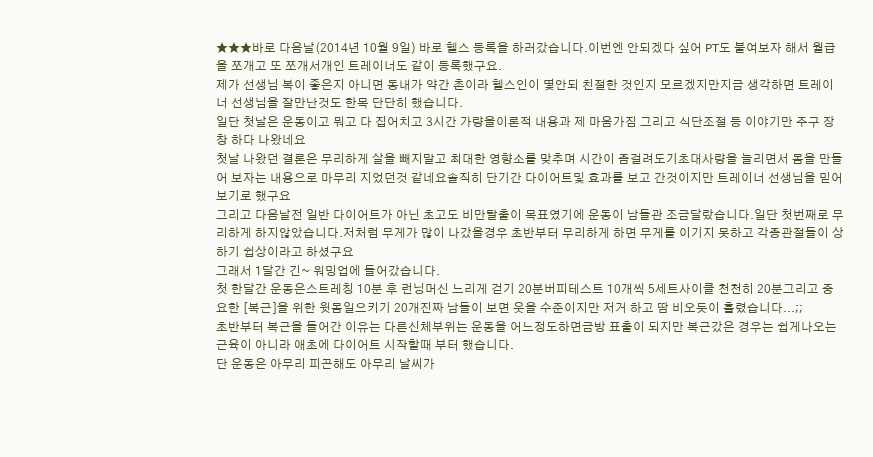★★★바로 다음날(2014년 10월 9일) 바로 헬스 등록을 하러갔습니다.이번엔 안되겠다 싶어 PT도 붙여보자 해서 월급을 쪼개고 또 쪼개서개인 트레이너도 같이 등록했구요.
제가 선생님 복이 좋은지 아니면 동내가 약간 촌이라 헬스인이 몇안되 친절한 것인지 모르겠지만지금 생각하면 트레이너 선생님을 잘만난것도 한목 단단히 했습니다.
일단 첫날은 운동이고 뭐고 다 집어치고 3시간 가량을이론적 내용과 제 마음가짐 그리고 식단조절 등 이야기만 주구 장창 하다 나왔네요
첫날 나왔던 결론은 무리하게 살을 빼지말고 최대한 영향소를 맞추며 시간이 좀걸려도기초대사량을 늘리면서 몸을 만들어 보자는 내용으로 마무리 지었던것 같네요솔직히 단기간 다이어트및 효과를 보고 간것이지만 트레이너 선생님을 믿어보기로 했구요
그리고 다음날전 일반 다이어트가 아닌 초고도 비만탈출이 목표였기에 운동이 남들관 조금달랐습니다.일단 첫번째로 무리하게 하지않았습니다.저처럼 무게가 많이 나갔을경우 초반부터 무리하게 하면 무게를 이기지 못하고 각종관절들이 상하기 쉽상이라고 하셨구요
그래서 1달간 긴~ 워밍업에 들어갔습니다.
첫 한달간 운동은스트레칭 10분 후 런닝머신 느리게 걷기 20분버피테스트 10개씩 5세트사이클 천천히 20분그리고 중요한 [복근]을 위한 윗몸일으키기 20개진짜 남들이 보면 웃을 수준이지만 저거 하고 땀 비오듯이 흘렸습니다...;;
초반부터 복근을 들어간 이유는 다른신체부위는 운동을 어느정도하면금방 표출이 되지만 복근갔은 경우는 쉽게나오는 근육이 아니라 애초에 다이어트 시작할때 부터 했습니다.
단 운동은 아무리 피곤해도 아무리 날씨가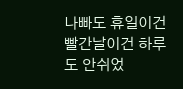나빠도 휴일이건 빨간날이건 하루도 안쉬었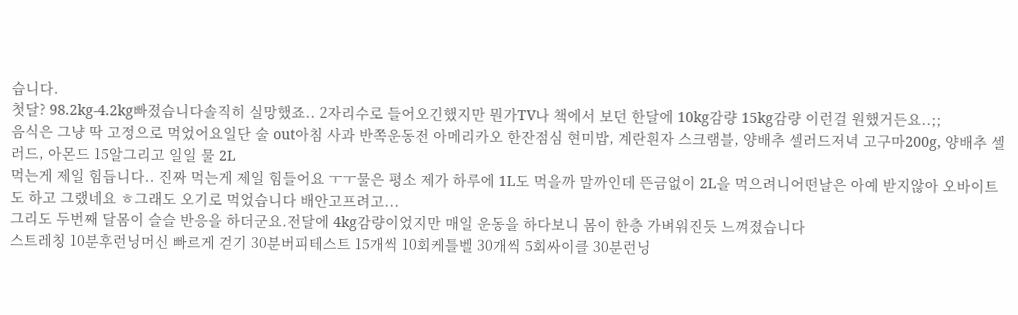습니다.
첫달? 98.2kg-4.2kg빠졌습니다솔직히 실망했죠.. 2자리수로 들어오긴했지만 뭔가TV나 책에서 보던 한달에 10kg감량 15kg감량 이런걸 원했거든요..;;
음식은 그냥 딱 고정으로 먹었어요일단 술 out아침 사과 반쪽운동전 아메리카오 한잔점심 현미밥, 계란흰자 스크램블, 양배추 셀러드저녁 고구마200g, 양배추 셀러드, 아몬드 15알그리고 일일 물 2L
먹는게 제일 힘듭니다.. 진짜 먹는게 제일 힘들어요 ㅜㅜ물은 평소 제가 하루에 1L도 먹을까 말까인데 뜬금없이 2L을 먹으려니어떤날은 아예 받지않아 오바이트도 하고 그랬네요 ㅎ그래도 오기로 먹었습니다 배안고프려고...
그리도 두번째 달몸이 슬슬 반응을 하더군요.전달에 4kg감량이었지만 매일 운동을 하다보니 몸이 한층 가벼워진듯 느껴졌습니다
스트레칭 10분후런닝머신 빠르게 걷기 30분버피테스트 15개씩 10회케틀벨 30개씩 5회싸이클 30분런닝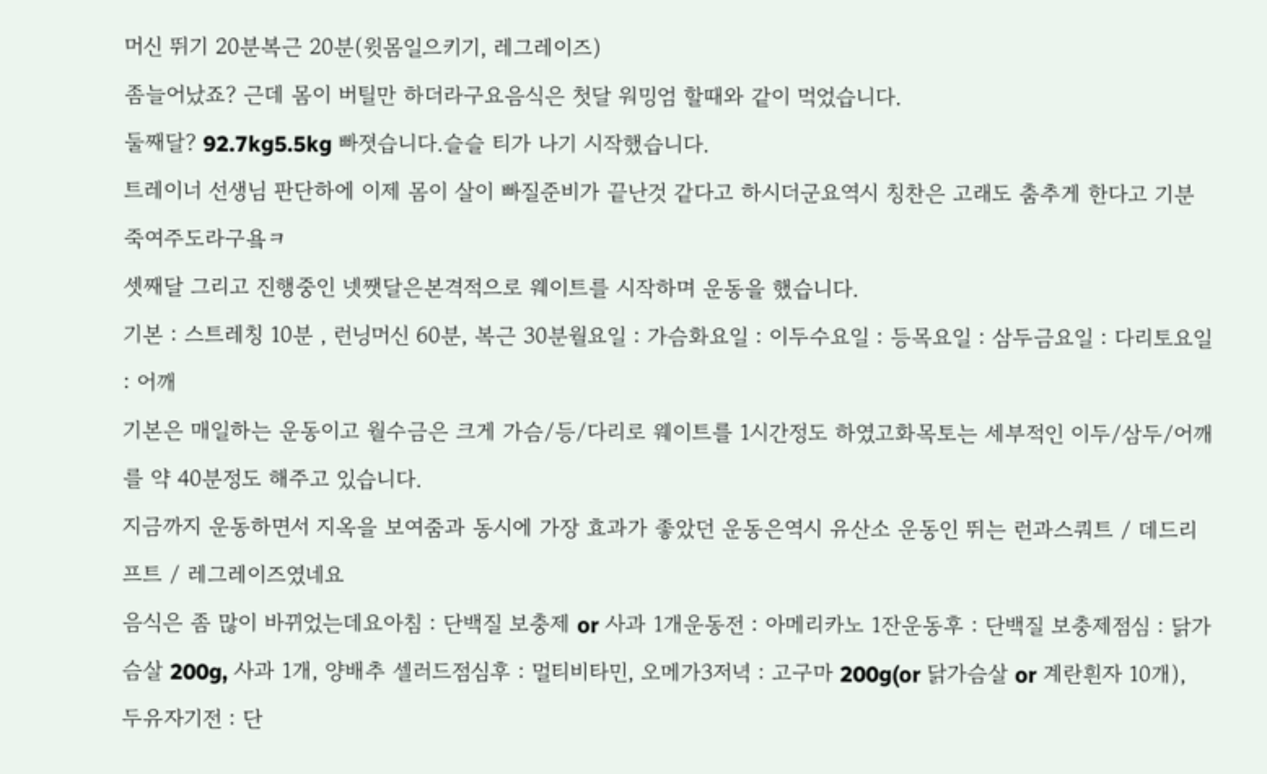머신 뛰기 20분복근 20분(윗몸일으키기, 레그레이즈)
좀늘어났죠? 근데 몸이 버틸만 하더라구요음식은 첫달 워밍엄 할때와 같이 먹었습니다.
둘째달? 92.7kg5.5kg 빠졋습니다.슬슬 티가 나기 시작했습니다.
트레이너 선생님 판단하에 이제 몸이 살이 빠질준비가 끝난것 같다고 하시더군요역시 칭찬은 고래도 춤추게 한다고 기분 죽여주도라구욬ㅋ
셋째달 그리고 진행중인 넷쨋달은본격적으로 웨이트를 시작하며 운동을 했습니다.
기본 : 스트레칭 10분 , 런닝머신 60분, 복근 30분월요일 : 가슴화요일 : 이두수요일 : 등목요일 : 삼두금요일 : 다리토요일 : 어깨
기본은 매일하는 운동이고 월수금은 크게 가슴/등/다리로 웨이트를 1시간정도 하였고화목토는 세부적인 이두/삼두/어깨를 약 40분정도 해주고 있습니다.
지금까지 운동하면서 지옥을 보여줌과 동시에 가장 효과가 좋았던 운동은역시 유산소 운동인 뛰는 런과스쿼트 / 데드리프트 / 레그레이즈였네요
음식은 좀 많이 바뀌었는데요아침 : 단백질 보충제 or 사과 1개운동전 : 아메리카노 1잔운동후 : 단백질 보충제점심 : 닭가슴살 200g, 사과 1개, 양배추 셀러드점심후 : 멀티비타민, 오메가3저녁 : 고구마 200g(or 닭가슴살 or 계란흰자 10개), 두유자기전 : 단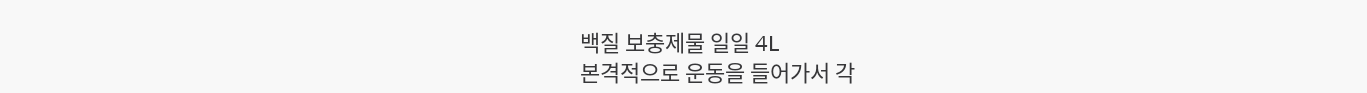백질 보충제물 일일 4L
본격적으로 운동을 들어가서 각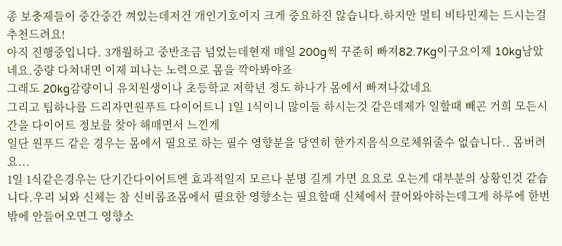종 보충제들이 중간중간 껴있는데저건 개인기호이지 크게 중요하진 않습니다.하지만 멀티 비타민제는 드시는걸 추천드려요!
아직 진행중입니다. 3개월하고 중반조금 넘었는데현재 매일 200g씩 꾸준히 빠져82.7Kg이구요이제 10kg남았네요.중량 다쳐내면 이제 피나는 노력으로 몸을 깍아봐야죠
그래도 20kg감량이니 유치원생이나 초등학교 저학년 정도 하나가 몸에서 빠져나갔네요
그리고 팁하나를 드리자면원푸트 다이어트니 1일 1식이니 많이들 하시는것 같은데제가 일할때 빼곤 거희 모든시간을 다이어트 정보를 찾아 해매면서 느낀게
일단 원푸드 같은 경우는 몸에서 필요로 하는 필수 영향분을 당연히 한가지음식으로체워줄수 없습니다.. 몸버려요...
1일 1식같은경우는 단기간다이어트엔 효과적일지 모르나 분명 길게 가면 요요로 오는게 대부분의 상황인것 같습니다.우리 뇌와 신체는 참 신비롭죠몸에서 필요한 영향소는 필요할때 신체에서 끌어와야하는데그게 하루에 한번밖에 안들어오면그 영향소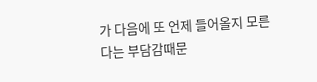가 다음에 또 언제 들어올지 모른다는 부담감때문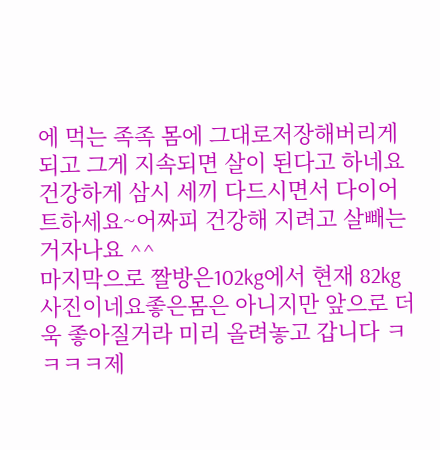에 먹는 족족 몸에 그대로저장해버리게 되고 그게 지속되면 살이 된다고 하네요
건강하게 삼시 세끼 다드시면서 다이어트하세요~어짜피 건강해 지려고 살빼는 거자나요 ^^
마지막으로 짤방은102kg에서 현재 82kg사진이네요좋은몸은 아니지만 앞으로 더욱 좋아질거라 미리 올려놓고 갑니다 ㅋㅋㅋㅋ제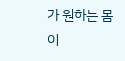가 원하는 몸이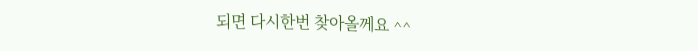되면 다시한번 찾아올께요 ^^